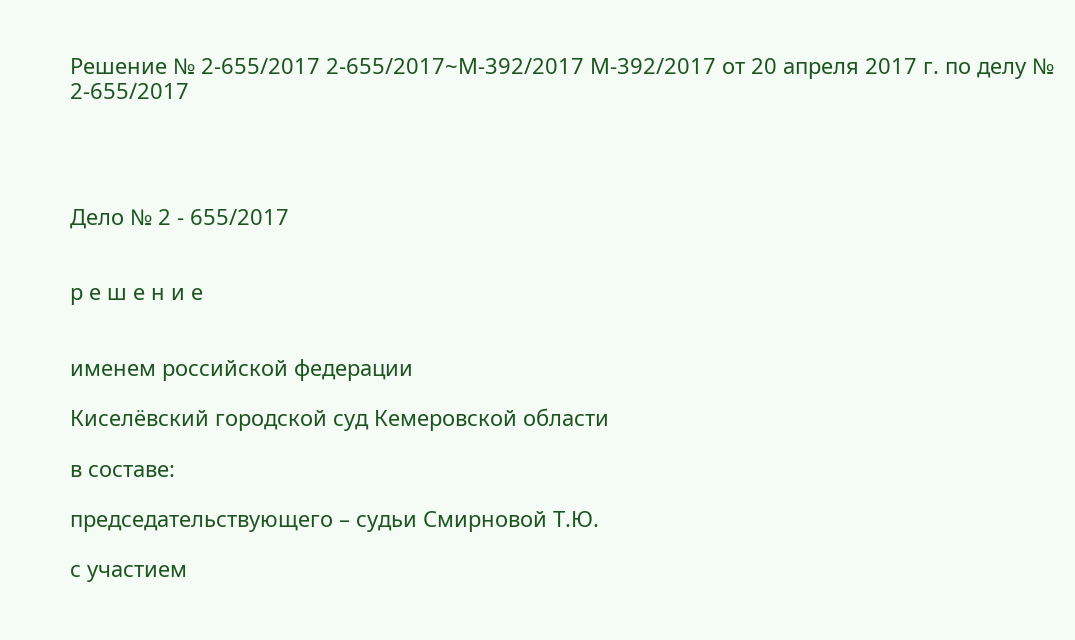Решение № 2-655/2017 2-655/2017~М-392/2017 М-392/2017 от 20 апреля 2017 г. по делу № 2-655/2017




Дело № 2 - 655/2017


р е ш е н и е


именем российской федерации

Киселёвский городской суд Кемеровской области

в составе:

председательствующего – судьи Смирновой Т.Ю.

с участием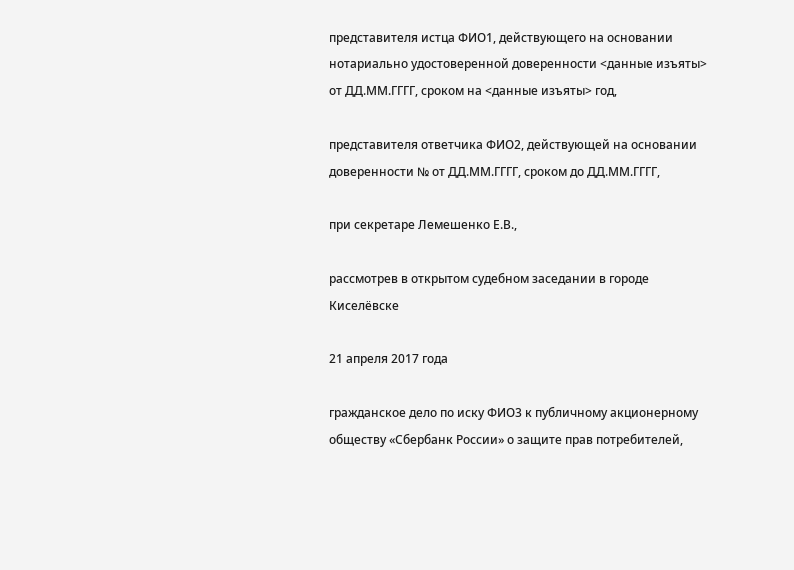представителя истца ФИО1, действующего на основании нотариально удостоверенной доверенности <данные изъяты> от ДД.ММ.ГГГГ, сроком на <данные изъяты> год,

представителя ответчика ФИО2, действующей на основании доверенности № от ДД.ММ.ГГГГ, сроком до ДД.ММ.ГГГГ,

при секретаре Лемешенко Е.В.,

рассмотрев в открытом судебном заседании в городе Киселёвске

21 апреля 2017 года

гражданское дело по иску ФИО3 к публичному акционерному обществу «Сбербанк России» о защите прав потребителей,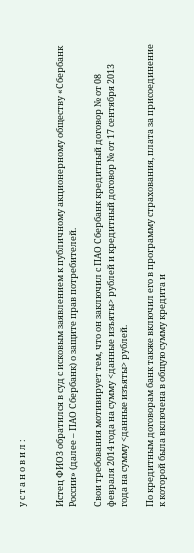у с т а н о в и л :


Истец ФИО3 обратился в суд с исковым заявлением к публичному акционерному обществу «Сбербанк России» (далее – ПАО Сбербанк) о защите прав потребителей.

Свои требования мотивирует тем, что он заключил с ПАО Сбербанк кредитный договор № от 08 февраля 2014 года на сумму <данные изъяты> рублей и кредитный договор № от 17 сентября 2013 года на сумму <данные изъяты> рублей.

По кредитным договорам банк также включил его в программу страхования, плата за присоединение к которой была включена в общую сумму кредита и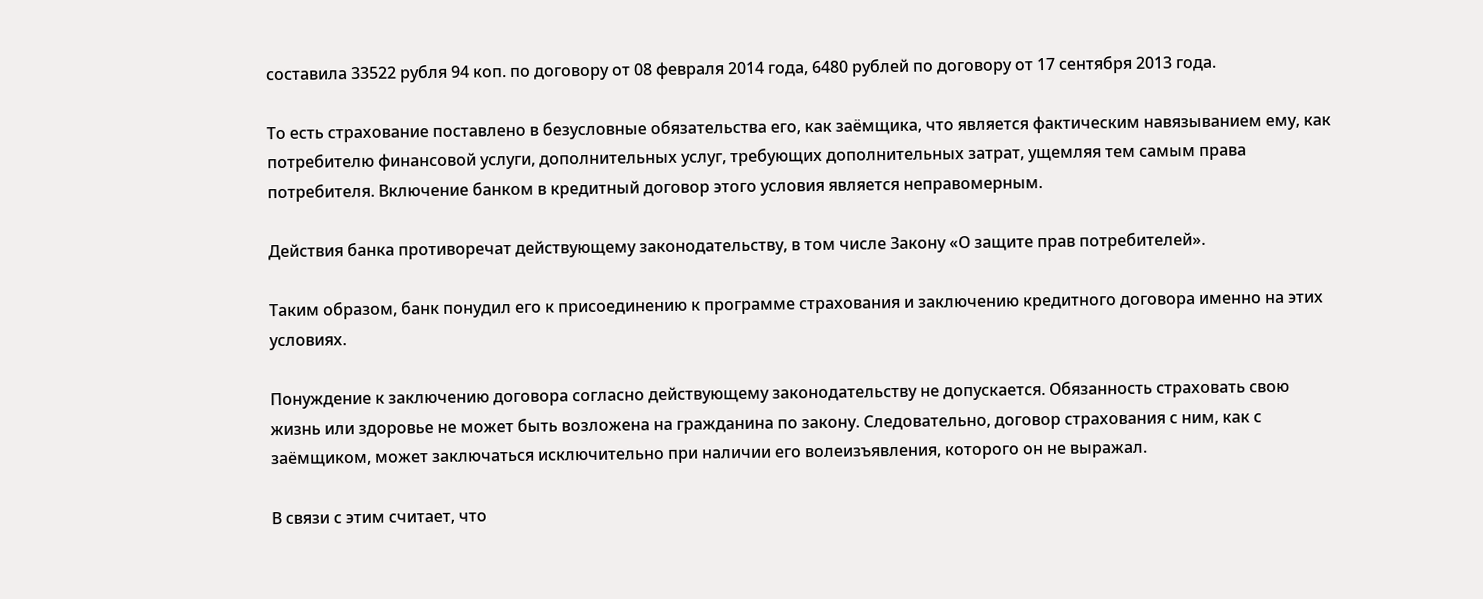составила 33522 рубля 94 коп. по договору от 08 февраля 2014 года, 6480 рублей по договору от 17 сентября 2013 года.

То есть страхование поставлено в безусловные обязательства его, как заёмщика, что является фактическим навязыванием ему, как потребителю финансовой услуги, дополнительных услуг, требующих дополнительных затрат, ущемляя тем самым права потребителя. Включение банком в кредитный договор этого условия является неправомерным.

Действия банка противоречат действующему законодательству, в том числе Закону «О защите прав потребителей».

Таким образом, банк понудил его к присоединению к программе страхования и заключению кредитного договора именно на этих условиях.

Понуждение к заключению договора согласно действующему законодательству не допускается. Обязанность страховать свою жизнь или здоровье не может быть возложена на гражданина по закону. Следовательно, договор страхования с ним, как с заёмщиком, может заключаться исключительно при наличии его волеизъявления, которого он не выражал.

В связи с этим считает, что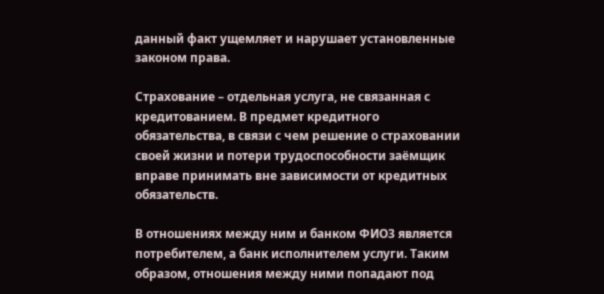данный факт ущемляет и нарушает установленные законом права.

Страхование – отдельная услуга, не связанная с кредитованием. В предмет кредитного обязательства, в связи с чем решение о страховании своей жизни и потери трудоспособности заёмщик вправе принимать вне зависимости от кредитных обязательств.

В отношениях между ним и банком ФИО3 является потребителем, а банк исполнителем услуги. Таким образом, отношения между ними попадают под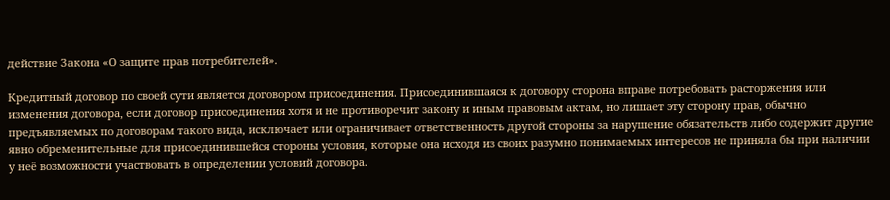действие Закона «О защите прав потребителей».

Кредитный договор по своей сути является договором присоединения. Присоединившаяся к договору сторона вправе потребовать расторжения или изменения договора, если договор присоединения хотя и не противоречит закону и иным правовым актам, но лишает эту сторону прав, обычно предъявляемых по договорам такого вида, исключает или ограничивает ответственность другой стороны за нарушение обязательств либо содержит другие явно обременительные для присоединившейся стороны условия, которые она исходя из своих разумно понимаемых интересов не приняла бы при наличии у неё возможности участвовать в определении условий договора.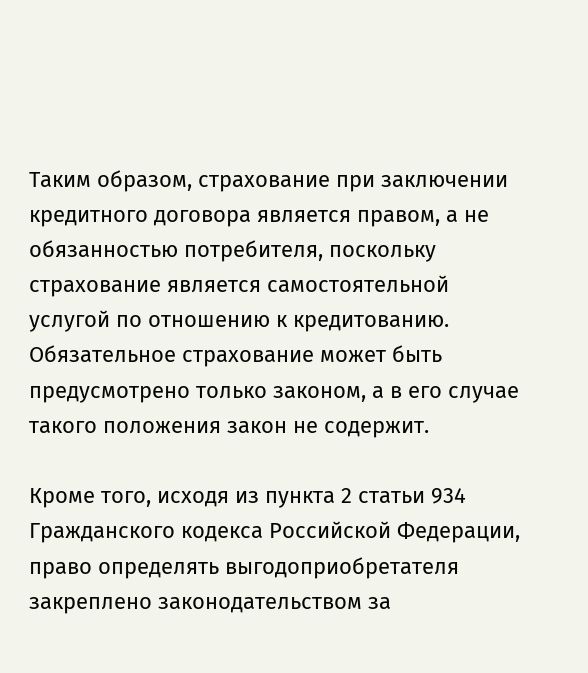Таким образом, страхование при заключении кредитного договора является правом, а не обязанностью потребителя, поскольку страхование является самостоятельной услугой по отношению к кредитованию. Обязательное страхование может быть предусмотрено только законом, а в его случае такого положения закон не содержит.

Кроме того, исходя из пункта 2 статьи 934 Гражданского кодекса Российской Федерации, право определять выгодоприобретателя закреплено законодательством за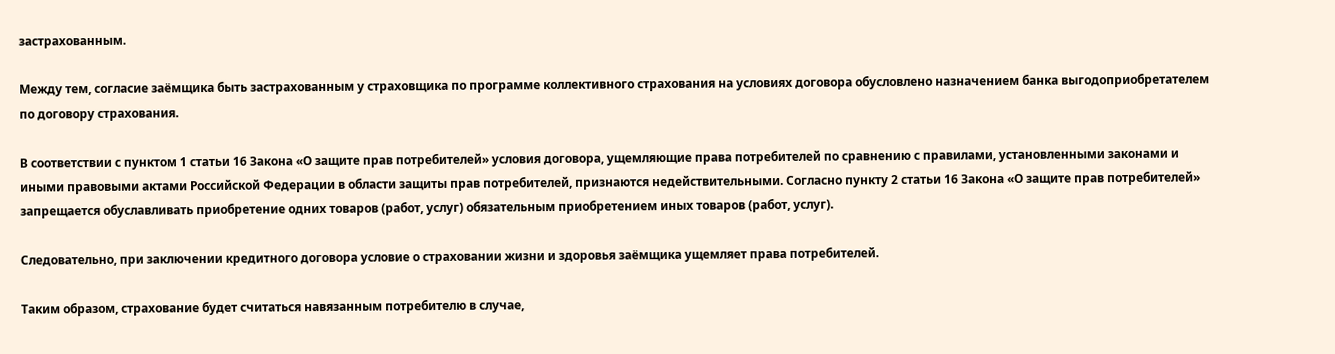застрахованным.

Между тем, согласие заёмщика быть застрахованным у страховщика по программе коллективного страхования на условиях договора обусловлено назначением банка выгодоприобретателем по договору страхования.

В соответствии с пунктом 1 статьи 16 Закона «О защите прав потребителей» условия договора, ущемляющие права потребителей по сравнению с правилами, установленными законами и иными правовыми актами Российской Федерации в области защиты прав потребителей, признаются недействительными. Согласно пункту 2 статьи 16 Закона «О защите прав потребителей» запрещается обуславливать приобретение одних товаров (работ, услуг) обязательным приобретением иных товаров (работ, услуг).

Следовательно, при заключении кредитного договора условие о страховании жизни и здоровья заёмщика ущемляет права потребителей.

Таким образом, страхование будет считаться навязанным потребителю в случае,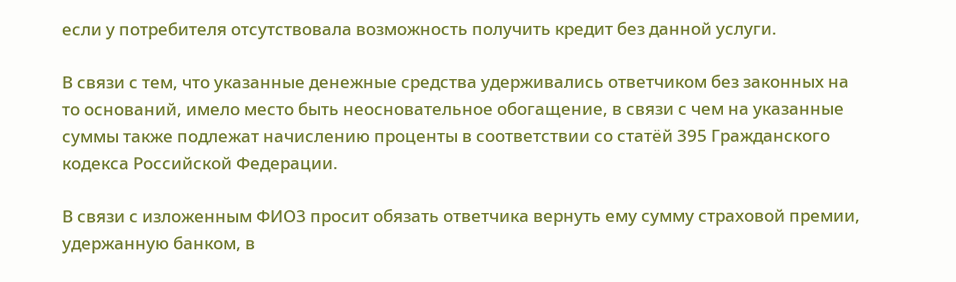если у потребителя отсутствовала возможность получить кредит без данной услуги.

В связи с тем, что указанные денежные средства удерживались ответчиком без законных на то оснований, имело место быть неосновательное обогащение, в связи с чем на указанные суммы также подлежат начислению проценты в соответствии со статёй 395 Гражданского кодекса Российской Федерации.

В связи с изложенным ФИО3 просит обязать ответчика вернуть ему сумму страховой премии, удержанную банком, в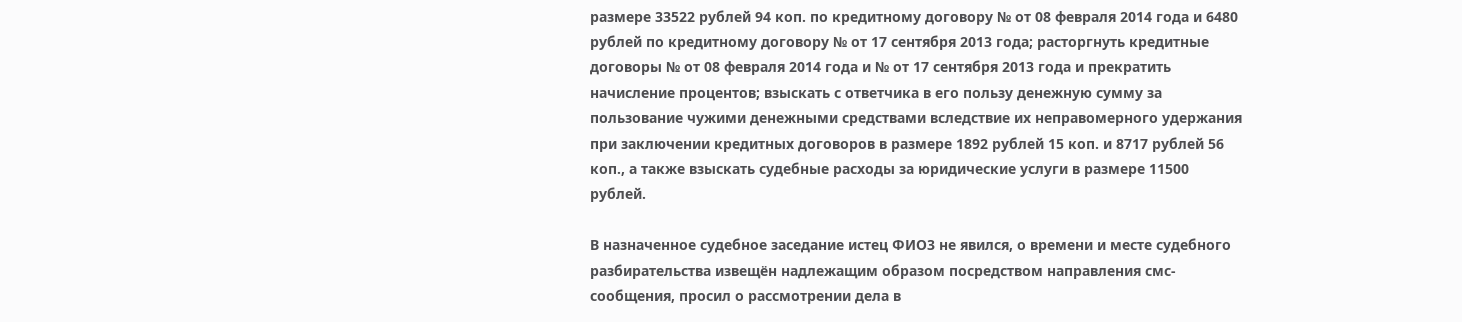размере 33522 рублей 94 коп. по кредитному договору № от 08 февраля 2014 года и 6480 рублей по кредитному договору № от 17 сентября 2013 года; расторгнуть кредитные договоры № от 08 февраля 2014 года и № от 17 сентября 2013 года и прекратить начисление процентов; взыскать с ответчика в его пользу денежную сумму за пользование чужими денежными средствами вследствие их неправомерного удержания при заключении кредитных договоров в размере 1892 рублей 15 коп. и 8717 рублей 56 коп., а также взыскать судебные расходы за юридические услуги в размере 11500 рублей.

В назначенное судебное заседание истец ФИО3 не явился, о времени и месте судебного разбирательства извещён надлежащим образом посредством направления смс-сообщения, просил о рассмотрении дела в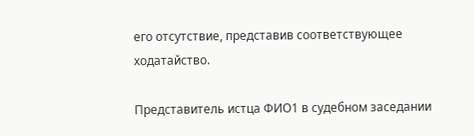его отсутствие, представив соответствующее ходатайство.

Представитель истца ФИО1 в судебном заседании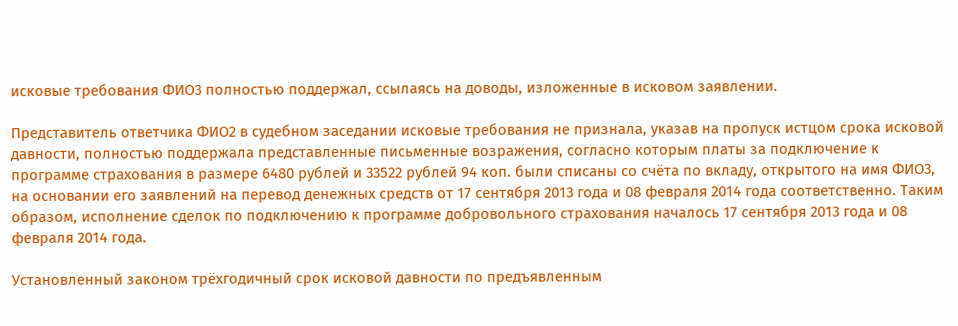исковые требования ФИО3 полностью поддержал, ссылаясь на доводы, изложенные в исковом заявлении.

Представитель ответчика ФИО2 в судебном заседании исковые требования не признала, указав на пропуск истцом срока исковой давности, полностью поддержала представленные письменные возражения, согласно которым платы за подключение к программе страхования в размере 6480 рублей и 33522 рублей 94 коп. были списаны со счёта по вкладу, открытого на имя ФИО3, на основании его заявлений на перевод денежных средств от 17 сентября 2013 года и 08 февраля 2014 года соответственно. Таким образом, исполнение сделок по подключению к программе добровольного страхования началось 17 сентября 2013 года и 08 февраля 2014 года.

Установленный законом трёхгодичный срок исковой давности по предъявленным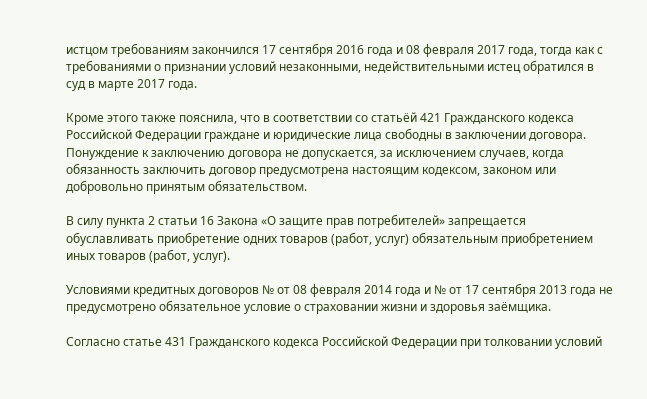истцом требованиям закончился 17 сентября 2016 года и 08 февраля 2017 года, тогда как с требованиями о признании условий незаконными, недействительными истец обратился в суд в марте 2017 года.

Кроме этого также пояснила, что в соответствии со статьёй 421 Гражданского кодекса Российской Федерации граждане и юридические лица свободны в заключении договора. Понуждение к заключению договора не допускается, за исключением случаев, когда обязанность заключить договор предусмотрена настоящим кодексом, законом или добровольно принятым обязательством.

В силу пункта 2 статьи 16 Закона «О защите прав потребителей» запрещается обуславливать приобретение одних товаров (работ, услуг) обязательным приобретением иных товаров (работ, услуг).

Условиями кредитных договоров № от 08 февраля 2014 года и № от 17 сентября 2013 года не предусмотрено обязательное условие о страховании жизни и здоровья заёмщика.

Согласно статье 431 Гражданского кодекса Российской Федерации при толковании условий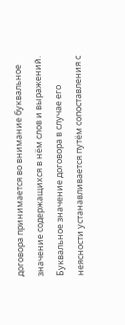договора принимается во внимание буквальное значение содержащихся в нём слов и выражений. Буквальное значение договора в случае его неясности устанавливается путём сопоставления с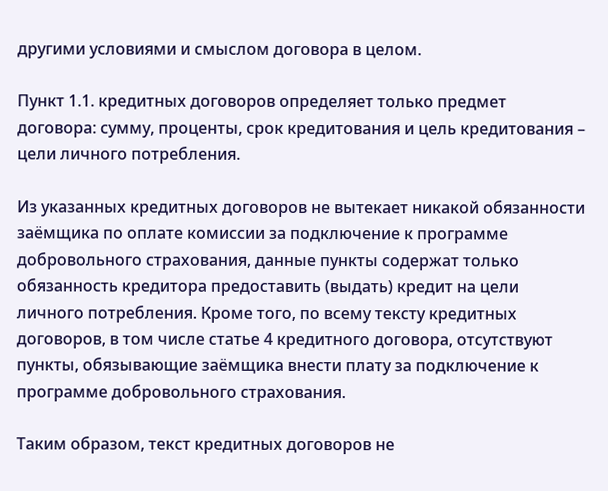другими условиями и смыслом договора в целом.

Пункт 1.1. кредитных договоров определяет только предмет договора: сумму, проценты, срок кредитования и цель кредитования – цели личного потребления.

Из указанных кредитных договоров не вытекает никакой обязанности заёмщика по оплате комиссии за подключение к программе добровольного страхования, данные пункты содержат только обязанность кредитора предоставить (выдать) кредит на цели личного потребления. Кроме того, по всему тексту кредитных договоров, в том числе статье 4 кредитного договора, отсутствуют пункты, обязывающие заёмщика внести плату за подключение к программе добровольного страхования.

Таким образом, текст кредитных договоров не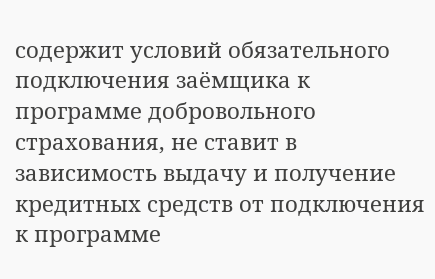содержит условий обязательного подключения заёмщика к программе добровольного страхования, не ставит в зависимость выдачу и получение кредитных средств от подключения к программе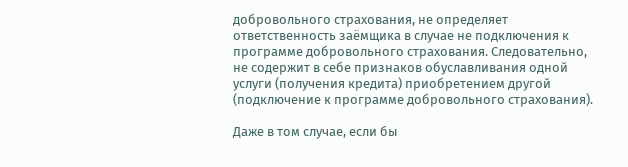добровольного страхования, не определяет ответственность заёмщика в случае не подключения к программе добровольного страхования. Следовательно, не содержит в себе признаков обуславливания одной услуги (получения кредита) приобретением другой (подключение к программе добровольного страхования).

Даже в том случае, если бы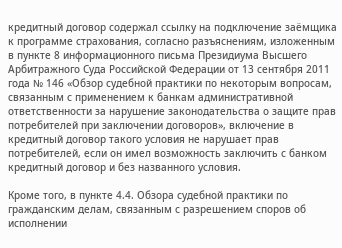кредитный договор содержал ссылку на подключение заёмщика к программе страхования, согласно разъяснениям, изложенным в пункте 8 информационного письма Президиума Высшего Арбитражного Суда Российской Федерации от 13 сентября 2011 года № 146 «Обзор судебной практики по некоторым вопросам, связанным с применением к банкам административной ответственности за нарушение законодательства о защите прав потребителей при заключении договоров», включение в кредитный договор такого условия не нарушает прав потребителей, если он имел возможность заключить с банком кредитный договор и без названного условия.

Кроме того, в пункте 4.4. Обзора судебной практики по гражданским делам, связанным с разрешением споров об исполнении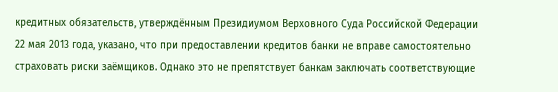кредитных обязательств, утверждённым Президиумом Верховного Суда Российской Федерации 22 мая 2013 года, указано, что при предоставлении кредитов банки не вправе самостоятельно страховать риски заёмщиков. Однако это не препятствует банкам заключать соответствующие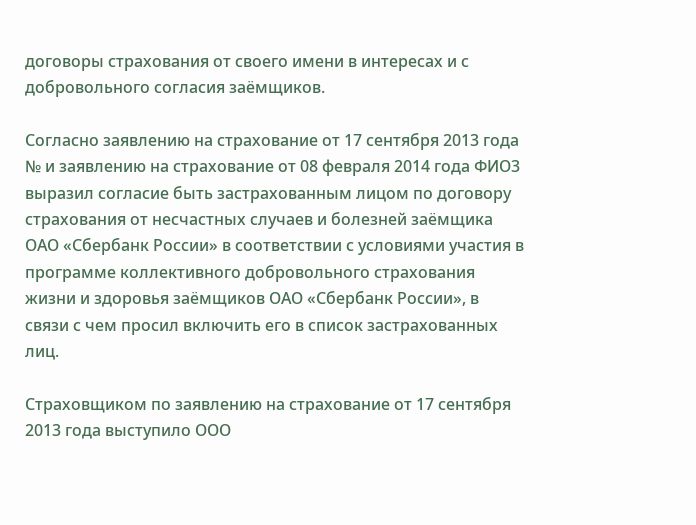договоры страхования от своего имени в интересах и с добровольного согласия заёмщиков.

Согласно заявлению на страхование от 17 сентября 2013 года № и заявлению на страхование от 08 февраля 2014 года ФИО3 выразил согласие быть застрахованным лицом по договору страхования от несчастных случаев и болезней заёмщика ОАО «Сбербанк России» в соответствии с условиями участия в программе коллективного добровольного страхования жизни и здоровья заёмщиков ОАО «Сбербанк России», в связи с чем просил включить его в список застрахованных лиц.

Страховщиком по заявлению на страхование от 17 сентября 2013 года выступило ООО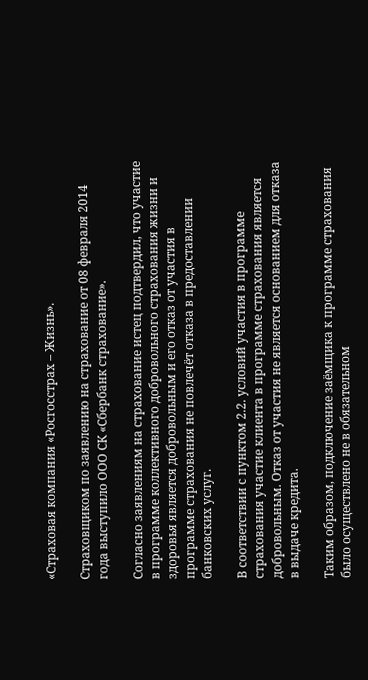«Страховая компания «Росгосстрах – Жизнь».

Страховщиком по заявлению на страхование от 08 февраля 2014 года выступило ООО СК «Сбербанк страхование».

Согласно заявлениям на страхование истец подтвердил, что участие в программе коллективного добровольного страхования жизни и здоровья является добровольным и его отказ от участия в программе страхования не повлечёт отказа в предоставлении банковских услуг.

В соответствии с пунктом 2.2. условий участия в программе страхования участие клиента в программе страхования является добровольным. Отказ от участия не является основанием для отказа в выдаче кредита.

Таким образом, подключение заёмщика к программе страхования было осуществлено не в обязательном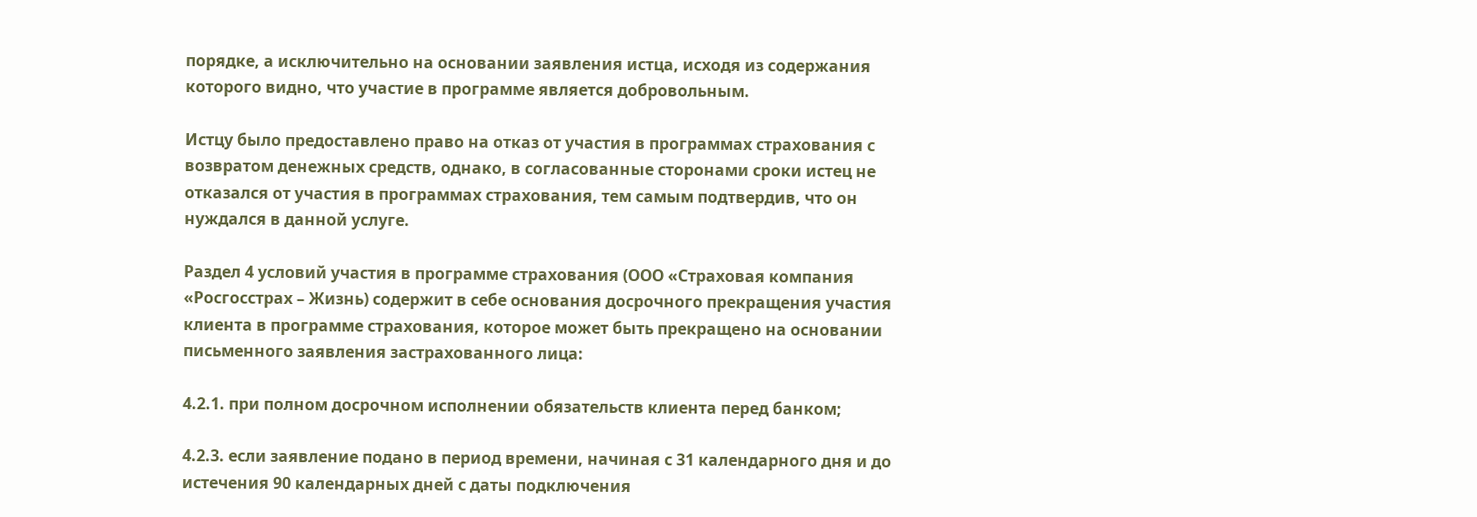порядке, а исключительно на основании заявления истца, исходя из содержания которого видно, что участие в программе является добровольным.

Истцу было предоставлено право на отказ от участия в программах страхования с возвратом денежных средств, однако, в согласованные сторонами сроки истец не отказался от участия в программах страхования, тем самым подтвердив, что он нуждался в данной услуге.

Раздел 4 условий участия в программе страхования (ООО «Страховая компания «Росгосстрах – Жизнь) содержит в себе основания досрочного прекращения участия клиента в программе страхования, которое может быть прекращено на основании письменного заявления застрахованного лица:

4.2.1. при полном досрочном исполнении обязательств клиента перед банком;

4.2.3. если заявление подано в период времени, начиная с 31 календарного дня и до истечения 90 календарных дней с даты подключения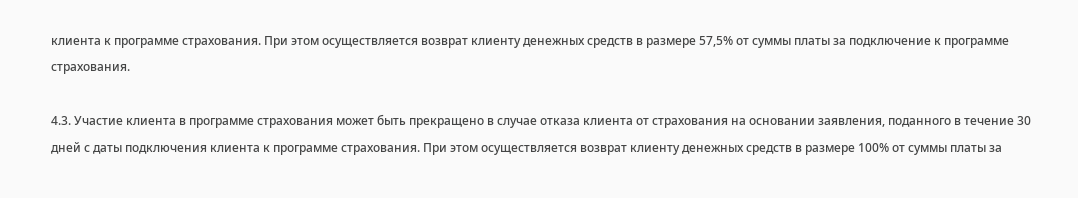клиента к программе страхования. При этом осуществляется возврат клиенту денежных средств в размере 57,5% от суммы платы за подключение к программе страхования.

4.3. Участие клиента в программе страхования может быть прекращено в случае отказа клиента от страхования на основании заявления, поданного в течение 30 дней с даты подключения клиента к программе страхования. При этом осуществляется возврат клиенту денежных средств в размере 100% от суммы платы за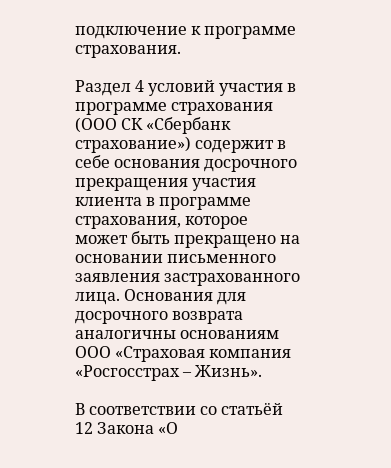подключение к программе страхования.

Раздел 4 условий участия в программе страхования (ООО СК «Сбербанк страхование») содержит в себе основания досрочного прекращения участия клиента в программе страхования, которое может быть прекращено на основании письменного заявления застрахованного лица. Основания для досрочного возврата аналогичны основаниям ООО «Страховая компания «Росгосстрах – Жизнь».

В соответствии со статьёй 12 Закона «О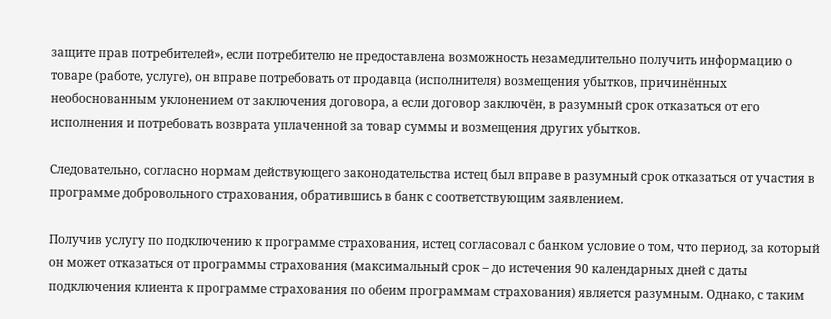защите прав потребителей», если потребителю не предоставлена возможность незамедлительно получить информацию о товаре (работе, услуге), он вправе потребовать от продавца (исполнителя) возмещения убытков, причинённых необоснованным уклонением от заключения договора, а если договор заключён, в разумный срок отказаться от его исполнения и потребовать возврата уплаченной за товар суммы и возмещения других убытков.

Следовательно, согласно нормам действующего законодательства истец был вправе в разумный срок отказаться от участия в программе добровольного страхования, обратившись в банк с соответствующим заявлением.

Получив услугу по подключению к программе страхования, истец согласовал с банком условие о том, что период, за который он может отказаться от программы страхования (максимальный срок – до истечения 90 календарных дней с даты подключения клиента к программе страхования по обеим программам страхования) является разумным. Однако, с таким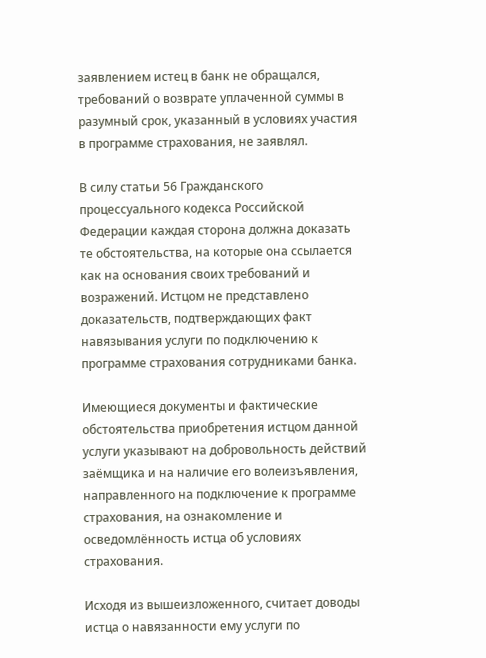заявлением истец в банк не обращался, требований о возврате уплаченной суммы в разумный срок, указанный в условиях участия в программе страхования, не заявлял.

В силу статьи 56 Гражданского процессуального кодекса Российской Федерации каждая сторона должна доказать те обстоятельства, на которые она ссылается как на основания своих требований и возражений. Истцом не представлено доказательств, подтверждающих факт навязывания услуги по подключению к программе страхования сотрудниками банка.

Имеющиеся документы и фактические обстоятельства приобретения истцом данной услуги указывают на добровольность действий заёмщика и на наличие его волеизъявления, направленного на подключение к программе страхования, на ознакомление и осведомлённость истца об условиях страхования.

Исходя из вышеизложенного, считает доводы истца о навязанности ему услуги по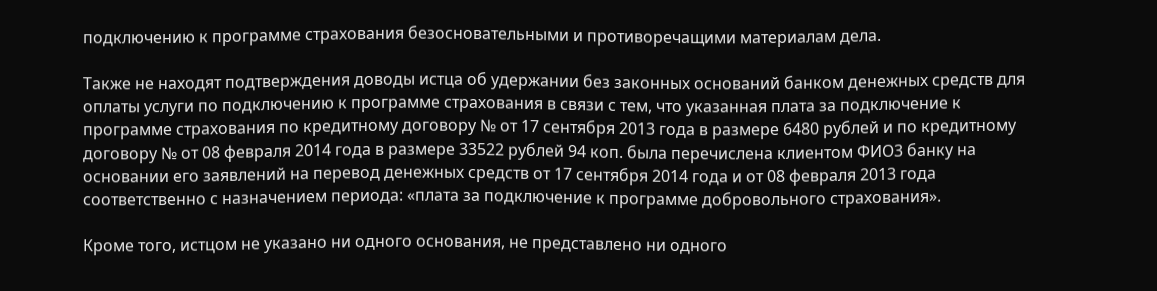подключению к программе страхования безосновательными и противоречащими материалам дела.

Также не находят подтверждения доводы истца об удержании без законных оснований банком денежных средств для оплаты услуги по подключению к программе страхования в связи с тем, что указанная плата за подключение к программе страхования по кредитному договору № от 17 сентября 2013 года в размере 6480 рублей и по кредитному договору № от 08 февраля 2014 года в размере 33522 рублей 94 коп. была перечислена клиентом ФИО3 банку на основании его заявлений на перевод денежных средств от 17 сентября 2014 года и от 08 февраля 2013 года соответственно с назначением периода: «плата за подключение к программе добровольного страхования».

Кроме того, истцом не указано ни одного основания, не представлено ни одного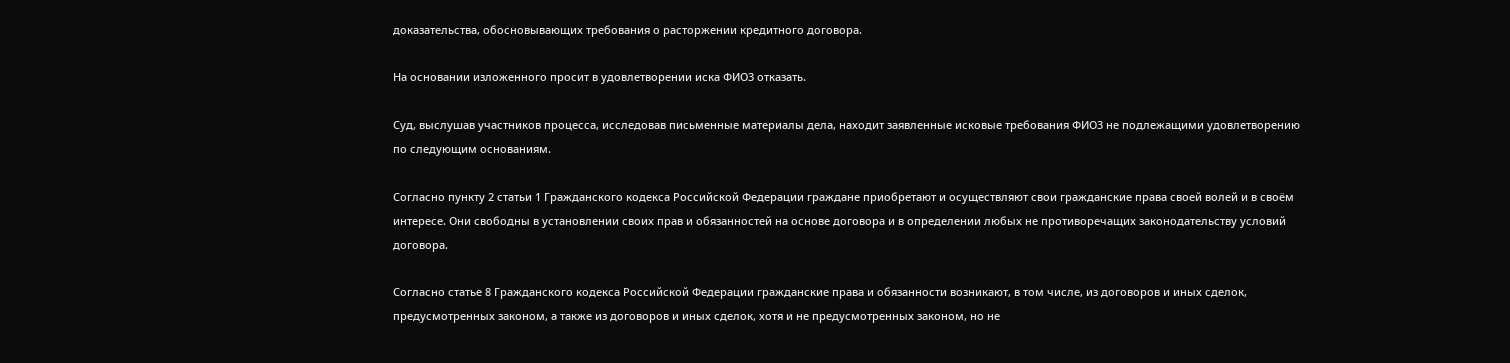доказательства, обосновывающих требования о расторжении кредитного договора.

На основании изложенного просит в удовлетворении иска ФИО3 отказать.

Суд, выслушав участников процесса, исследовав письменные материалы дела, находит заявленные исковые требования ФИО3 не подлежащими удовлетворению по следующим основаниям.

Согласно пункту 2 статьи 1 Гражданского кодекса Российской Федерации граждане приобретают и осуществляют свои гражданские права своей волей и в своём интересе. Они свободны в установлении своих прав и обязанностей на основе договора и в определении любых не противоречащих законодательству условий договора.

Согласно статье 8 Гражданского кодекса Российской Федерации гражданские права и обязанности возникают, в том числе, из договоров и иных сделок, предусмотренных законом, а также из договоров и иных сделок, хотя и не предусмотренных законом, но не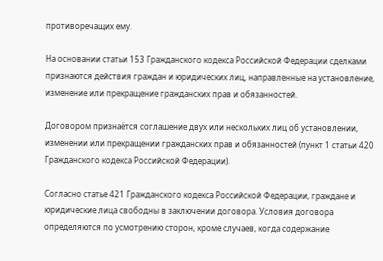противоречащих ему.

На основании статьи 153 Гражданского кодекса Российской Федерации сделками признаются действия граждан и юридических лиц, направленные на установление, изменение или прекращение гражданских прав и обязанностей.

Договором признаётся соглашение двух или нескольких лиц об установлении, изменении или прекращении гражданских прав и обязанностей (пункт 1 статьи 420 Гражданского кодекса Российской Федерации).

Согласно статье 421 Гражданского кодекса Российской Федерации, граждане и юридические лица свободны в заключении договора. Условия договора определяются по усмотрению сторон, кроме случаев, когда содержание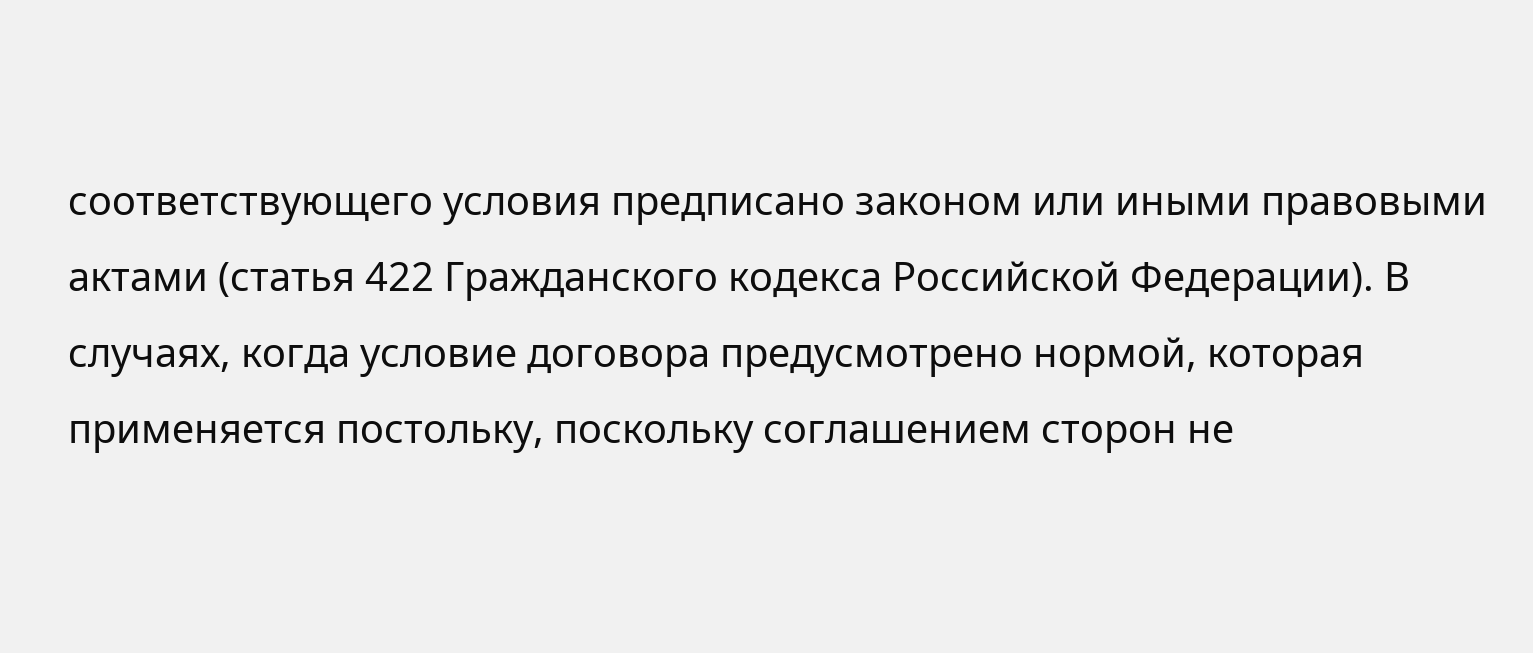соответствующего условия предписано законом или иными правовыми актами (статья 422 Гражданского кодекса Российской Федерации). В случаях, когда условие договора предусмотрено нормой, которая применяется постольку, поскольку соглашением сторон не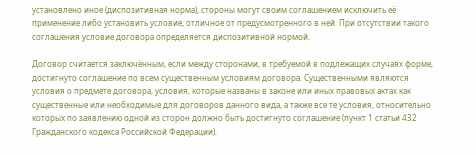установлено иное (диспозитивная норма), стороны могут своим соглашением исключить её применение либо установить условие, отличное от предусмотренного в ней. При отсутствии такого соглашения условие договора определяется диспозитивной нормой.

Договор считается заключённым, если между сторонами, в требуемой в подлежащих случаях форме, достигнуто соглашение по всем существенным условиям договора. Существенными являются условия о предмете договора, условия, которые названы в законе или иных правовых актах как существенные или необходимые для договоров данного вида, а также все те условия, относительно которых по заявлению одной из сторон должно быть достигнуто соглашение (пункт 1 статьи 432 Гражданского кодекса Российской Федерации).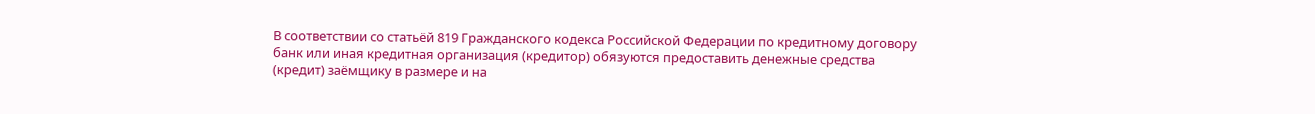В соответствии со статьёй 819 Гражданского кодекса Российской Федерации по кредитному договору банк или иная кредитная организация (кредитор) обязуются предоставить денежные средства (кредит) заёмщику в размере и на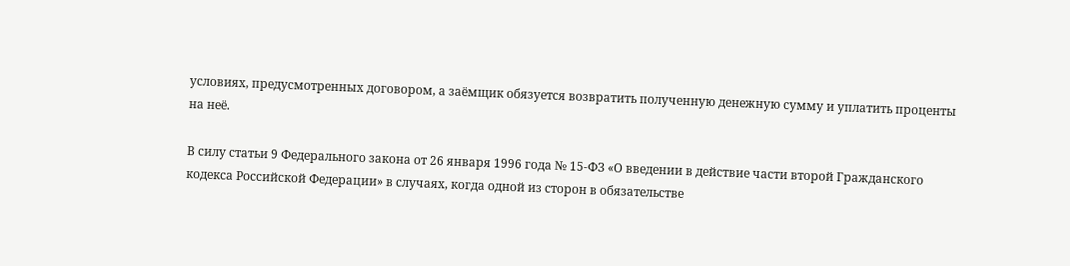условиях, предусмотренных договором, а заёмщик обязуется возвратить полученную денежную сумму и уплатить проценты на неё.

В силу статьи 9 Федерального закона от 26 января 1996 года № 15-ФЗ «О введении в действие части второй Гражданского кодекса Российской Федерации» в случаях, когда одной из сторон в обязательстве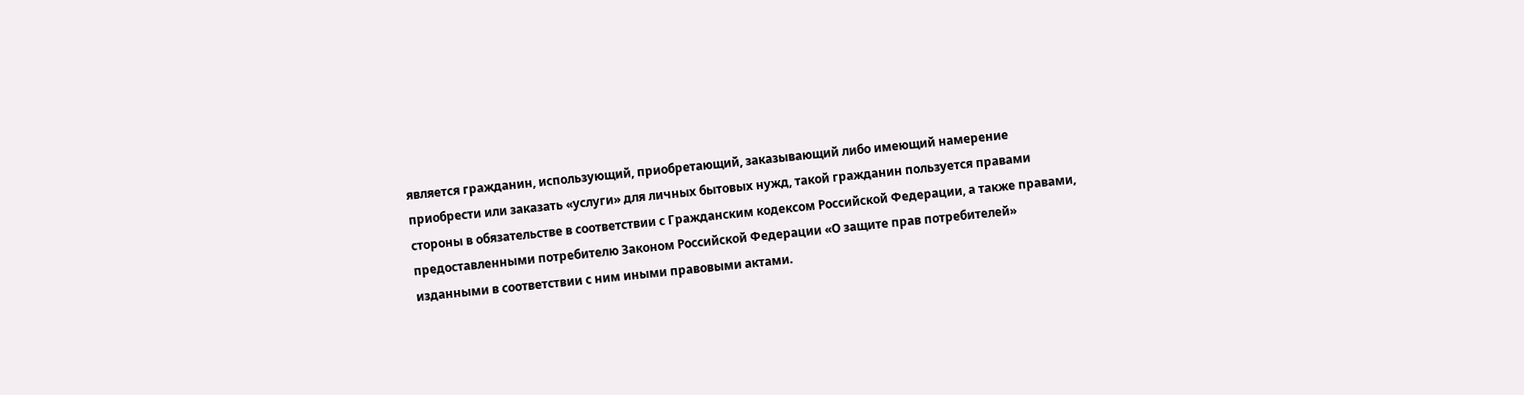является гражданин, использующий, приобретающий, заказывающий либо имеющий намерение приобрести или заказать «услуги» для личных бытовых нужд, такой гражданин пользуется правами стороны в обязательстве в соответствии с Гражданским кодексом Российской Федерации, а также правами, предоставленными потребителю Законом Российской Федерации «О защите прав потребителей» изданными в соответствии с ним иными правовыми актами.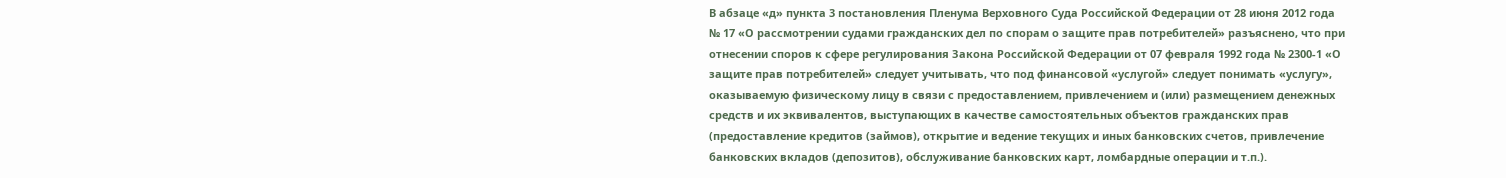В абзаце «д» пункта 3 постановления Пленума Верховного Суда Российской Федерации от 28 июня 2012 года № 17 «О рассмотрении судами гражданских дел по спорам о защите прав потребителей» разъяснено, что при отнесении споров к сфере регулирования Закона Российской Федерации от 07 февраля 1992 года № 2300-1 «О защите прав потребителей» следует учитывать, что под финансовой «услугой» следует понимать «услугу», оказываемую физическому лицу в связи с предоставлением, привлечением и (или) размещением денежных средств и их эквивалентов, выступающих в качестве самостоятельных объектов гражданских прав (предоставление кредитов (займов), открытие и ведение текущих и иных банковских счетов, привлечение банковских вкладов (депозитов), обслуживание банковских карт, ломбардные операции и т.п.).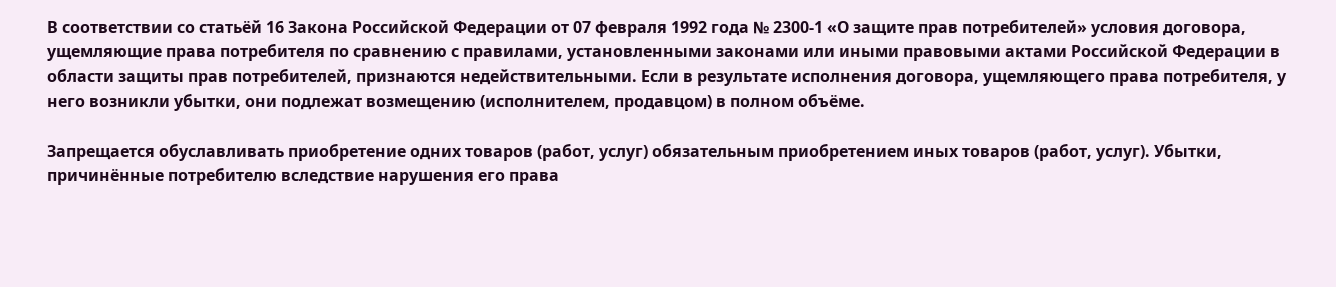В соответствии со статьёй 16 Закона Российской Федерации от 07 февраля 1992 года № 2300-1 «О защите прав потребителей» условия договора, ущемляющие права потребителя по сравнению с правилами, установленными законами или иными правовыми актами Российской Федерации в области защиты прав потребителей, признаются недействительными. Если в результате исполнения договора, ущемляющего права потребителя, у него возникли убытки, они подлежат возмещению (исполнителем, продавцом) в полном объёме.

Запрещается обуславливать приобретение одних товаров (работ, услуг) обязательным приобретением иных товаров (работ, услуг). Убытки, причинённые потребителю вследствие нарушения его права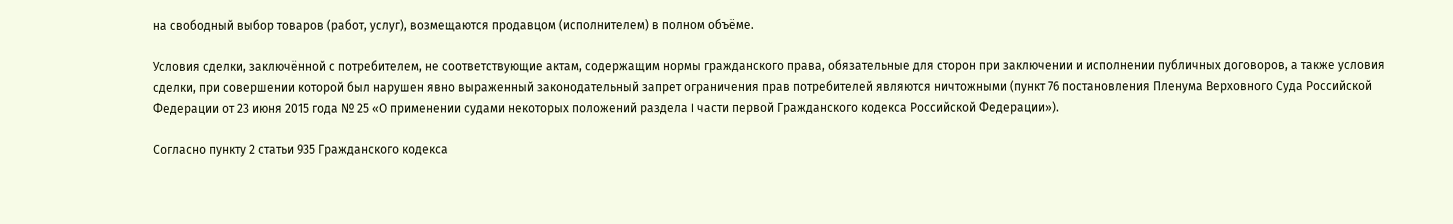на свободный выбор товаров (работ, услуг), возмещаются продавцом (исполнителем) в полном объёме.

Условия сделки, заключённой с потребителем, не соответствующие актам, содержащим нормы гражданского права, обязательные для сторон при заключении и исполнении публичных договоров, а также условия сделки, при совершении которой был нарушен явно выраженный законодательный запрет ограничения прав потребителей являются ничтожными (пункт 76 постановления Пленума Верховного Суда Российской Федерации от 23 июня 2015 года № 25 «О применении судами некоторых положений раздела I части первой Гражданского кодекса Российской Федерации»).

Согласно пункту 2 статьи 935 Гражданского кодекса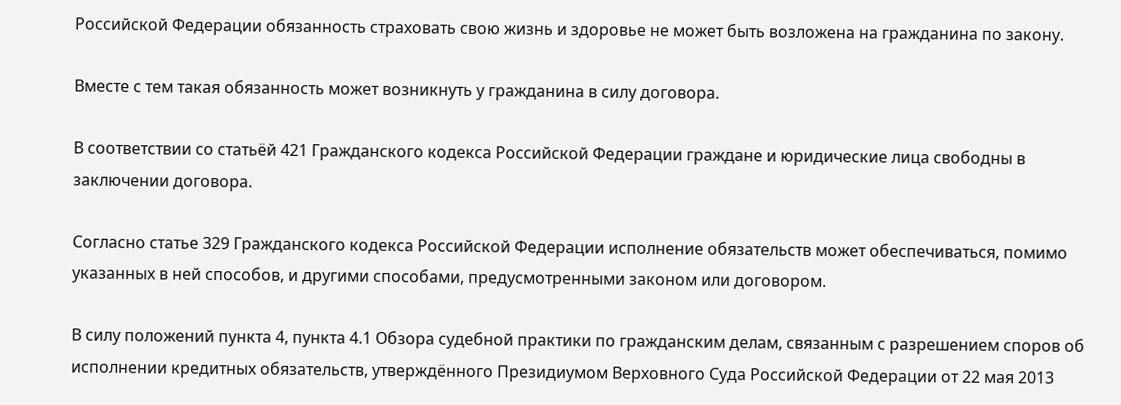Российской Федерации обязанность страховать свою жизнь и здоровье не может быть возложена на гражданина по закону.

Вместе с тем такая обязанность может возникнуть у гражданина в силу договора.

В соответствии со статьёй 421 Гражданского кодекса Российской Федерации граждане и юридические лица свободны в заключении договора.

Согласно статье 329 Гражданского кодекса Российской Федерации исполнение обязательств может обеспечиваться, помимо указанных в ней способов, и другими способами, предусмотренными законом или договором.

В силу положений пункта 4, пункта 4.1 Обзора судебной практики по гражданским делам, связанным с разрешением споров об исполнении кредитных обязательств, утверждённого Президиумом Верховного Суда Российской Федерации от 22 мая 2013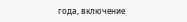года, включение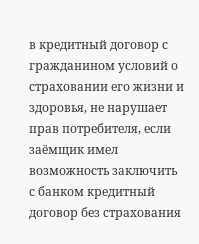в кредитный договор с гражданином условий о страховании его жизни и здоровья, не нарушает прав потребителя, если заёмщик имел возможность заключить с банком кредитный договор без страхования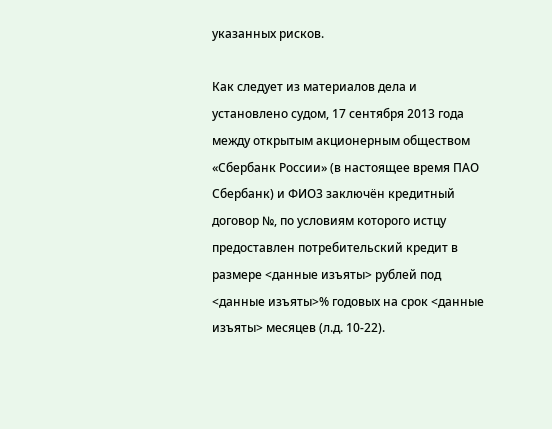указанных рисков.

Как следует из материалов дела и установлено судом, 17 сентября 2013 года между открытым акционерным обществом «Сбербанк России» (в настоящее время ПАО Сбербанк) и ФИО3 заключён кредитный договор №, по условиям которого истцу предоставлен потребительский кредит в размере <данные изъяты> рублей под <данные изъяты>% годовых на срок <данные изъяты> месяцев (л.д. 10-22).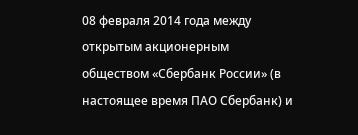08 февраля 2014 года между открытым акционерным обществом «Сбербанк России» (в настоящее время ПАО Сбербанк) и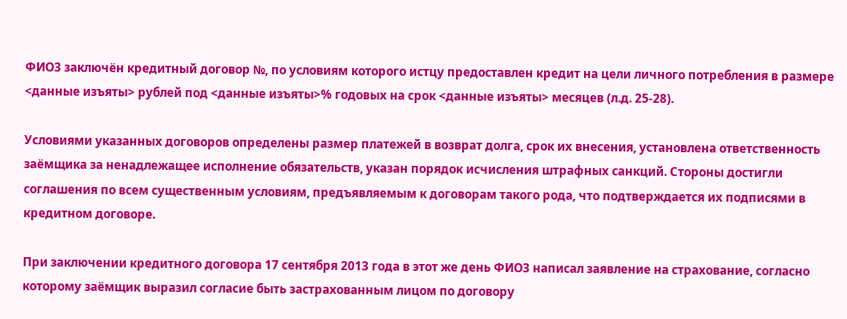ФИО3 заключён кредитный договор №, по условиям которого истцу предоставлен кредит на цели личного потребления в размере <данные изъяты> рублей под <данные изъяты>% годовых на срок <данные изъяты> месяцев (л.д. 25-28).

Условиями указанных договоров определены размер платежей в возврат долга, срок их внесения, установлена ответственность заёмщика за ненадлежащее исполнение обязательств, указан порядок исчисления штрафных санкций. Стороны достигли соглашения по всем существенным условиям, предъявляемым к договорам такого рода, что подтверждается их подписями в кредитном договоре.

При заключении кредитного договора 17 сентября 2013 года в этот же день ФИО3 написал заявление на страхование, согласно которому заёмщик выразил согласие быть застрахованным лицом по договору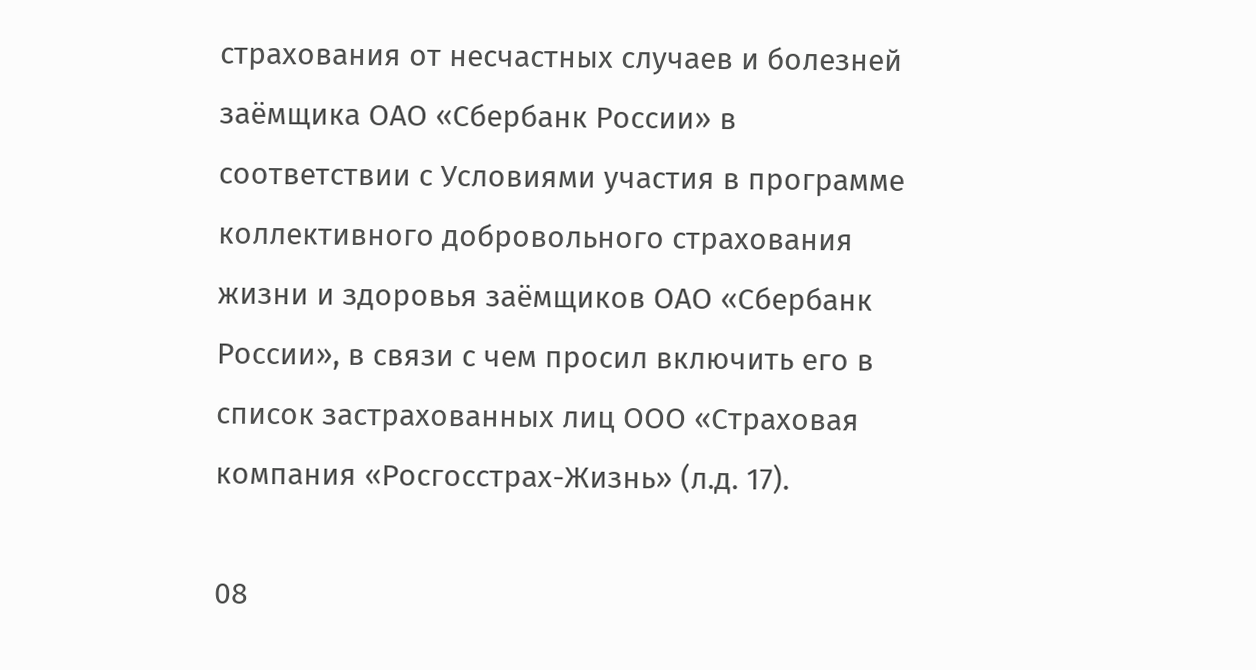страхования от несчастных случаев и болезней заёмщика ОАО «Сбербанк России» в соответствии с Условиями участия в программе коллективного добровольного страхования жизни и здоровья заёмщиков ОАО «Сбербанк России», в связи с чем просил включить его в список застрахованных лиц ООО «Страховая компания «Росгосстрах-Жизнь» (л.д. 17).

08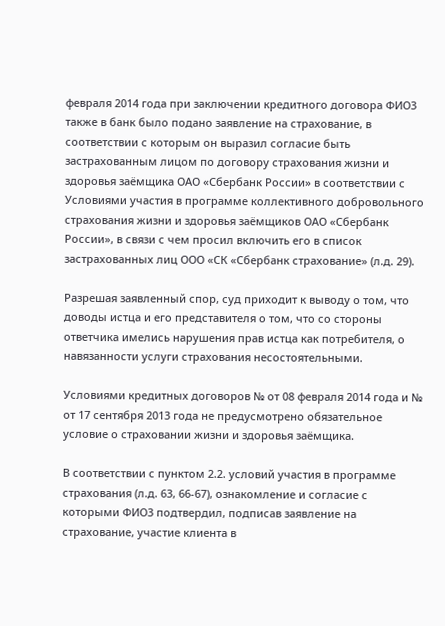февраля 2014 года при заключении кредитного договора ФИО3 также в банк было подано заявление на страхование, в соответствии с которым он выразил согласие быть застрахованным лицом по договору страхования жизни и здоровья заёмщика ОАО «Сбербанк России» в соответствии с Условиями участия в программе коллективного добровольного страхования жизни и здоровья заёмщиков ОАО «Сбербанк России», в связи с чем просил включить его в список застрахованных лиц ООО «СК «Сбербанк страхование» (л.д. 29).

Разрешая заявленный спор, суд приходит к выводу о том, что доводы истца и его представителя о том, что со стороны ответчика имелись нарушения прав истца как потребителя, о навязанности услуги страхования несостоятельными.

Условиями кредитных договоров № от 08 февраля 2014 года и № от 17 сентября 2013 года не предусмотрено обязательное условие о страховании жизни и здоровья заёмщика.

В соответствии с пунктом 2.2. условий участия в программе страхования (л.д. 63, 66-67), ознакомление и согласие с которыми ФИО3 подтвердил, подписав заявление на страхование, участие клиента в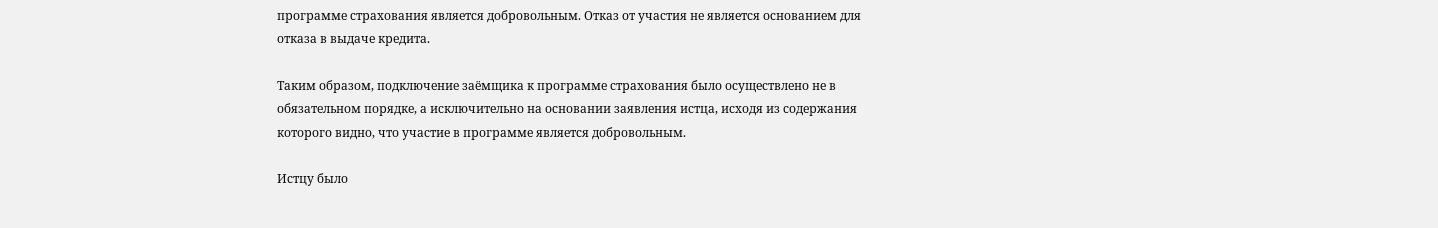программе страхования является добровольным. Отказ от участия не является основанием для отказа в выдаче кредита.

Таким образом, подключение заёмщика к программе страхования было осуществлено не в обязательном порядке, а исключительно на основании заявления истца, исходя из содержания которого видно, что участие в программе является добровольным.

Истцу было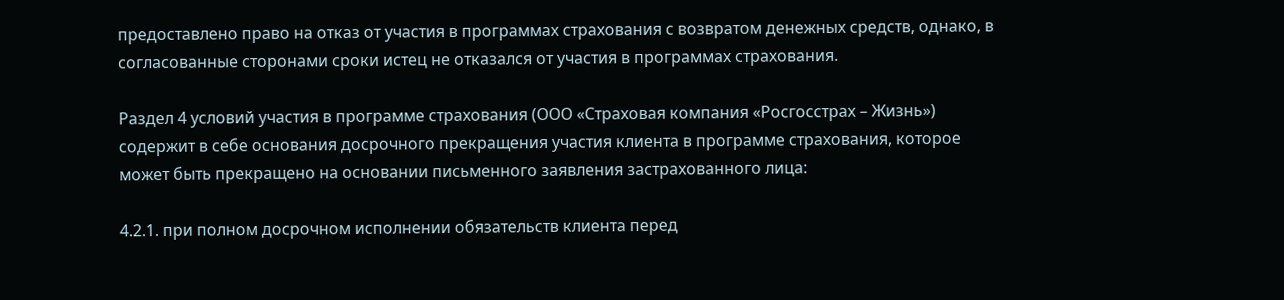предоставлено право на отказ от участия в программах страхования с возвратом денежных средств, однако, в согласованные сторонами сроки истец не отказался от участия в программах страхования.

Раздел 4 условий участия в программе страхования (ООО «Страховая компания «Росгосстрах – Жизнь») содержит в себе основания досрочного прекращения участия клиента в программе страхования, которое может быть прекращено на основании письменного заявления застрахованного лица:

4.2.1. при полном досрочном исполнении обязательств клиента перед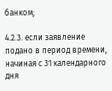банком;

4.2.3. если заявление подано в период времени, начиная с 31 календарного дня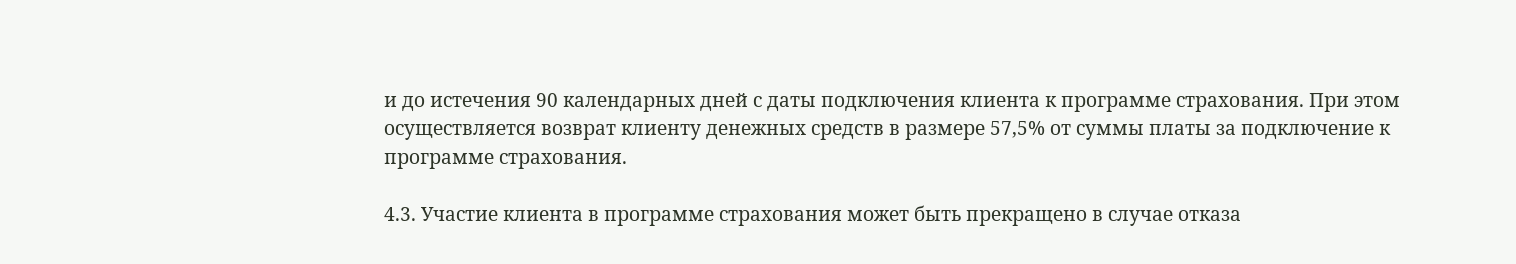и до истечения 90 календарных дней с даты подключения клиента к программе страхования. При этом осуществляется возврат клиенту денежных средств в размере 57,5% от суммы платы за подключение к программе страхования.

4.3. Участие клиента в программе страхования может быть прекращено в случае отказа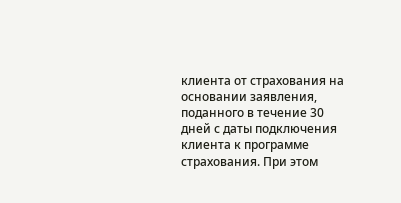клиента от страхования на основании заявления, поданного в течение 30 дней с даты подключения клиента к программе страхования. При этом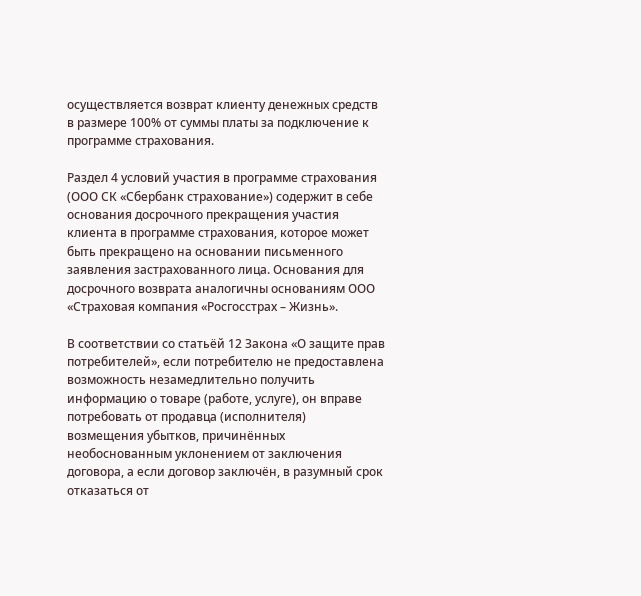осуществляется возврат клиенту денежных средств в размере 100% от суммы платы за подключение к программе страхования.

Раздел 4 условий участия в программе страхования (ООО СК «Сбербанк страхование») содержит в себе основания досрочного прекращения участия клиента в программе страхования, которое может быть прекращено на основании письменного заявления застрахованного лица. Основания для досрочного возврата аналогичны основаниям ООО «Страховая компания «Росгосстрах – Жизнь».

В соответствии со статьёй 12 Закона «О защите прав потребителей», если потребителю не предоставлена возможность незамедлительно получить информацию о товаре (работе, услуге), он вправе потребовать от продавца (исполнителя) возмещения убытков, причинённых необоснованным уклонением от заключения договора, а если договор заключён, в разумный срок отказаться от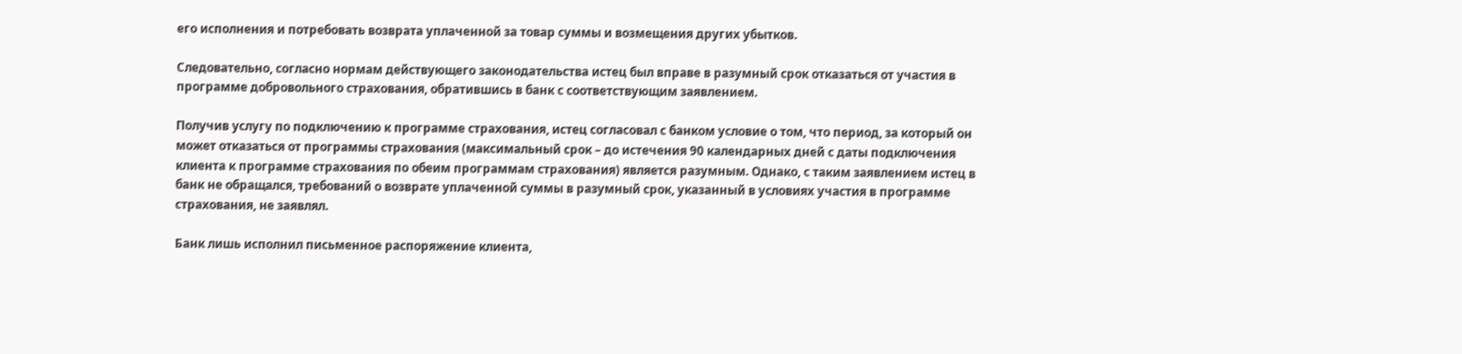его исполнения и потребовать возврата уплаченной за товар суммы и возмещения других убытков.

Следовательно, согласно нормам действующего законодательства истец был вправе в разумный срок отказаться от участия в программе добровольного страхования, обратившись в банк с соответствующим заявлением.

Получив услугу по подключению к программе страхования, истец согласовал с банком условие о том, что период, за который он может отказаться от программы страхования (максимальный срок – до истечения 90 календарных дней с даты подключения клиента к программе страхования по обеим программам страхования) является разумным. Однако, с таким заявлением истец в банк не обращался, требований о возврате уплаченной суммы в разумный срок, указанный в условиях участия в программе страхования, не заявлял.

Банк лишь исполнил письменное распоряжение клиента,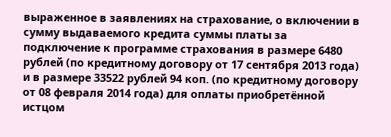выраженное в заявлениях на страхование, о включении в сумму выдаваемого кредита суммы платы за подключение к программе страхования в размере 6480 рублей (по кредитному договору от 17 сентября 2013 года) и в размере 33522 рублей 94 коп. (по кредитному договору от 08 февраля 2014 года) для оплаты приобретённой истцом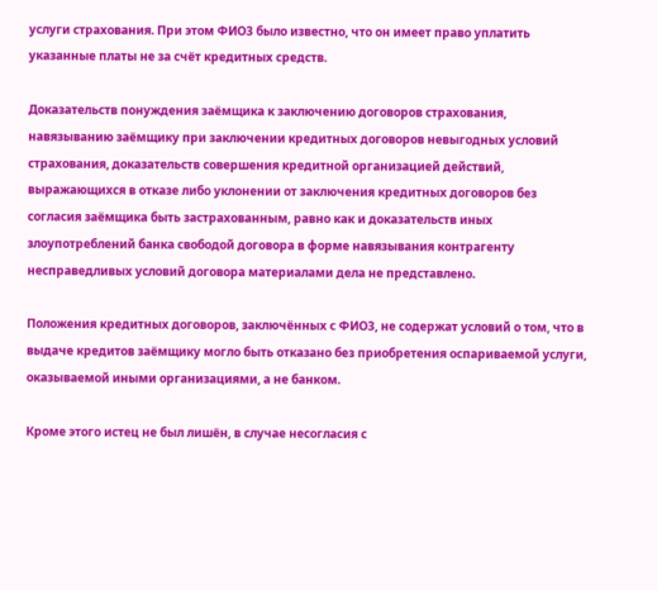услуги страхования. При этом ФИО3 было известно, что он имеет право уплатить указанные платы не за счёт кредитных средств.

Доказательств понуждения заёмщика к заключению договоров страхования, навязыванию заёмщику при заключении кредитных договоров невыгодных условий страхования, доказательств совершения кредитной организацией действий, выражающихся в отказе либо уклонении от заключения кредитных договоров без согласия заёмщика быть застрахованным, равно как и доказательств иных злоупотреблений банка свободой договора в форме навязывания контрагенту несправедливых условий договора материалами дела не представлено.

Положения кредитных договоров, заключённых с ФИО3, не содержат условий о том, что в выдаче кредитов заёмщику могло быть отказано без приобретения оспариваемой услуги, оказываемой иными организациями, а не банком.

Кроме этого истец не был лишён, в случае несогласия с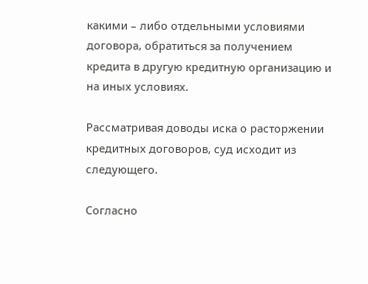какими – либо отдельными условиями договора, обратиться за получением кредита в другую кредитную организацию и на иных условиях.

Рассматривая доводы иска о расторжении кредитных договоров, суд исходит из следующего.

Согласно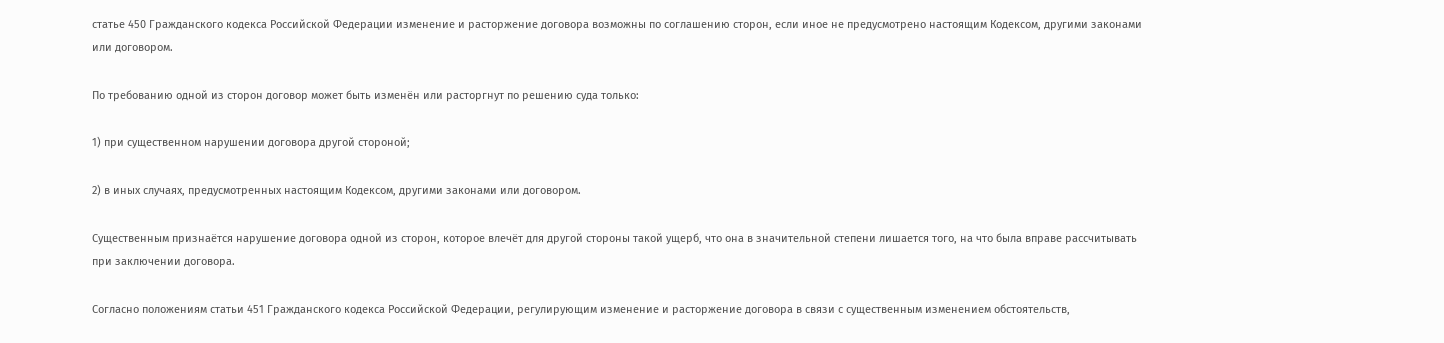статье 450 Гражданского кодекса Российской Федерации изменение и расторжение договора возможны по соглашению сторон, если иное не предусмотрено настоящим Кодексом, другими законами или договором.

По требованию одной из сторон договор может быть изменён или расторгнут по решению суда только:

1) при существенном нарушении договора другой стороной;

2) в иных случаях, предусмотренных настоящим Кодексом, другими законами или договором.

Существенным признаётся нарушение договора одной из сторон, которое влечёт для другой стороны такой ущерб, что она в значительной степени лишается того, на что была вправе рассчитывать при заключении договора.

Согласно положениям статьи 451 Гражданского кодекса Российской Федерации, регулирующим изменение и расторжение договора в связи с существенным изменением обстоятельств,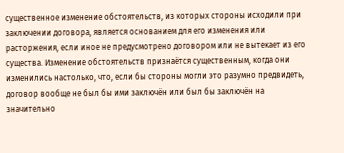существенное изменение обстоятельств, из которых стороны исходили при заключении договора, является основанием для его изменения или расторжения, если иное не предусмотрено договором или не вытекает из его существа. Изменение обстоятельств признаётся существенным, когда они изменились настолько, что, если бы стороны могли это разумно предвидеть, договор вообще не был бы ими заключён или был бы заключён на значительно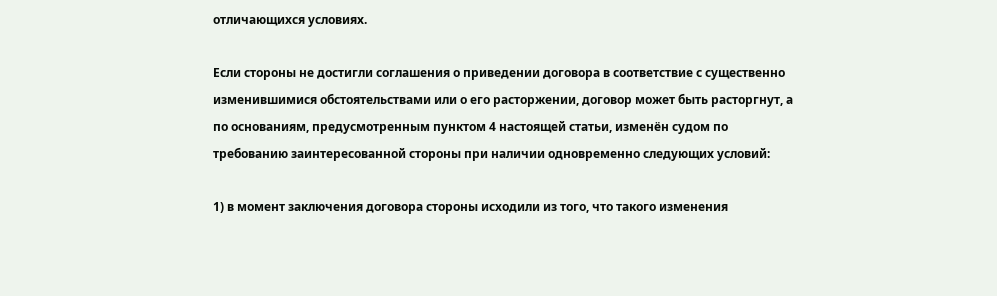отличающихся условиях.

Если стороны не достигли соглашения о приведении договора в соответствие с существенно изменившимися обстоятельствами или о его расторжении, договор может быть расторгнут, а по основаниям, предусмотренным пунктом 4 настоящей статьи, изменён судом по требованию заинтересованной стороны при наличии одновременно следующих условий:

1) в момент заключения договора стороны исходили из того, что такого изменения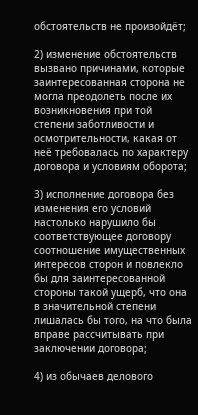обстоятельств не произойдёт;

2) изменение обстоятельств вызвано причинами, которые заинтересованная сторона не могла преодолеть после их возникновения при той степени заботливости и осмотрительности, какая от неё требовалась по характеру договора и условиям оборота;

3) исполнение договора без изменения его условий настолько нарушило бы соответствующее договору соотношение имущественных интересов сторон и повлекло бы для заинтересованной стороны такой ущерб, что она в значительной степени лишалась бы того, на что была вправе рассчитывать при заключении договора;

4) из обычаев делового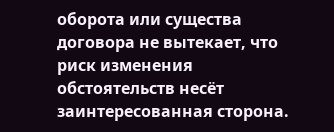оборота или существа договора не вытекает, что риск изменения обстоятельств несёт заинтересованная сторона.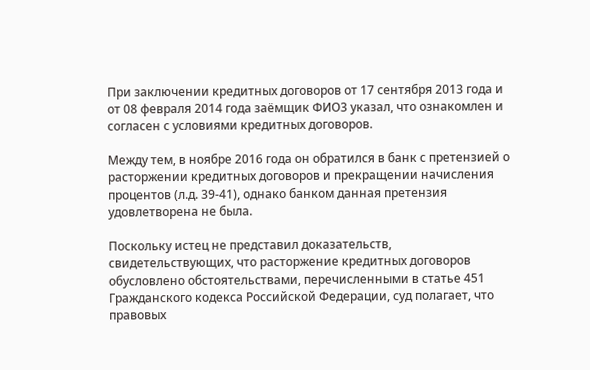При заключении кредитных договоров от 17 сентября 2013 года и от 08 февраля 2014 года заёмщик ФИО3 указал, что ознакомлен и согласен с условиями кредитных договоров.

Между тем, в ноябре 2016 года он обратился в банк с претензией о расторжении кредитных договоров и прекращении начисления процентов (л.д. 39-41), однако банком данная претензия удовлетворена не была.

Поскольку истец не представил доказательств, свидетельствующих, что расторжение кредитных договоров обусловлено обстоятельствами, перечисленными в статье 451 Гражданского кодекса Российской Федерации, суд полагает, что правовых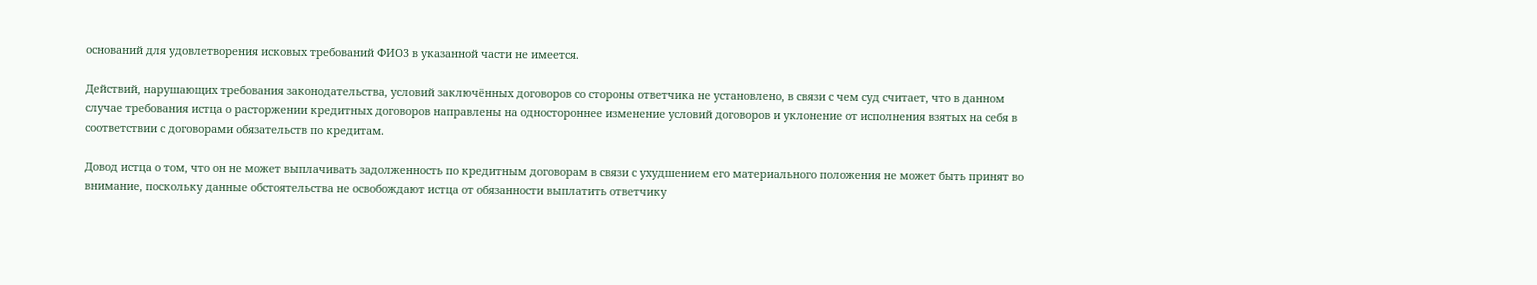оснований для удовлетворения исковых требований ФИО3 в указанной части не имеется.

Действий, нарушающих требования законодательства, условий заключённых договоров со стороны ответчика не установлено, в связи с чем суд считает, что в данном случае требования истца о расторжении кредитных договоров направлены на одностороннее изменение условий договоров и уклонение от исполнения взятых на себя в соответствии с договорами обязательств по кредитам.

Довод истца о том, что он не может выплачивать задолженность по кредитным договорам в связи с ухудшением его материального положения не может быть принят во внимание, поскольку данные обстоятельства не освобождают истца от обязанности выплатить ответчику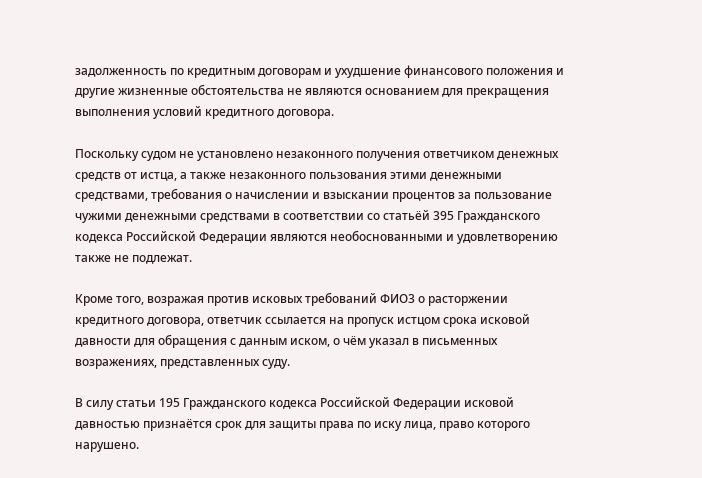задолженность по кредитным договорам и ухудшение финансового положения и другие жизненные обстоятельства не являются основанием для прекращения выполнения условий кредитного договора.

Поскольку судом не установлено незаконного получения ответчиком денежных средств от истца, а также незаконного пользования этими денежными средствами, требования о начислении и взыскании процентов за пользование чужими денежными средствами в соответствии со статьёй 395 Гражданского кодекса Российской Федерации являются необоснованными и удовлетворению также не подлежат.

Кроме того, возражая против исковых требований ФИО3 о расторжении кредитного договора, ответчик ссылается на пропуск истцом срока исковой давности для обращения с данным иском, о чём указал в письменных возражениях, представленных суду.

В силу статьи 195 Гражданского кодекса Российской Федерации исковой давностью признаётся срок для защиты права по иску лица, право которого нарушено.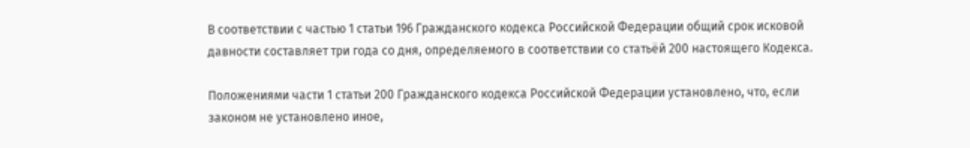В соответствии с частью 1 статьи 196 Гражданского кодекса Российской Федерации общий срок исковой давности составляет три года со дня, определяемого в соответствии со статьёй 200 настоящего Кодекса.

Положениями части 1 статьи 200 Гражданского кодекса Российской Федерации установлено, что, если законом не установлено иное,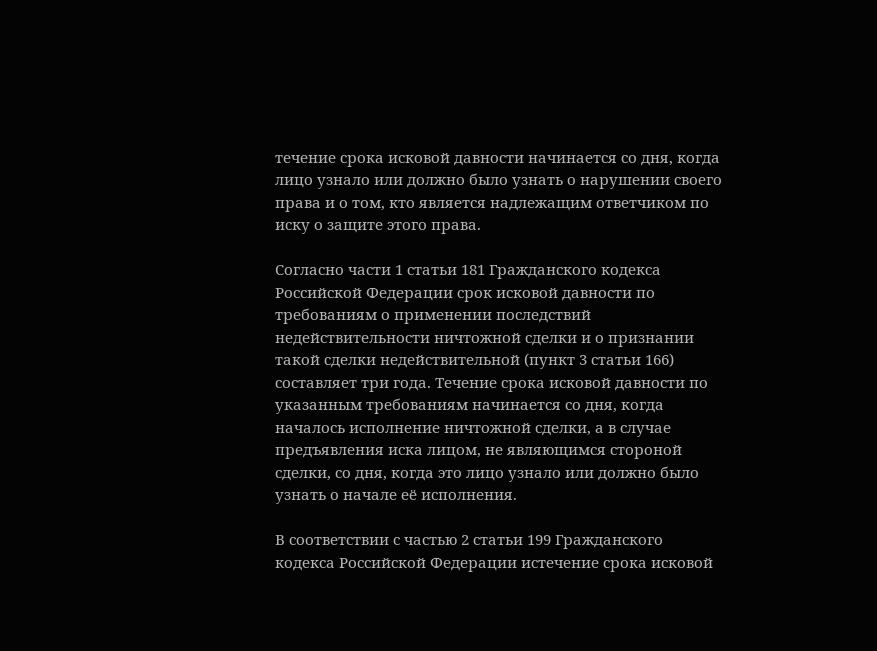течение срока исковой давности начинается со дня, когда лицо узнало или должно было узнать о нарушении своего права и о том, кто является надлежащим ответчиком по иску о защите этого права.

Согласно части 1 статьи 181 Гражданского кодекса Российской Федерации срок исковой давности по требованиям о применении последствий недействительности ничтожной сделки и о признании такой сделки недействительной (пункт 3 статьи 166) составляет три года. Течение срока исковой давности по указанным требованиям начинается со дня, когда началось исполнение ничтожной сделки, а в случае предъявления иска лицом, не являющимся стороной сделки, со дня, когда это лицо узнало или должно было узнать о начале её исполнения.

В соответствии с частью 2 статьи 199 Гражданского кодекса Российской Федерации истечение срока исковой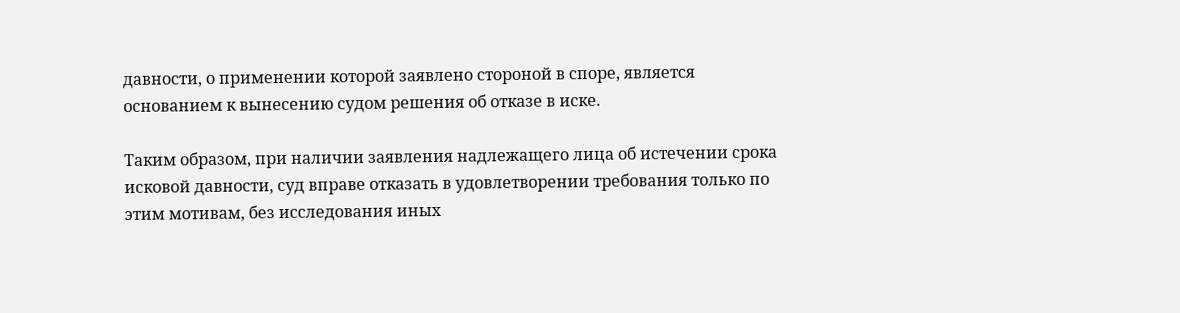давности, о применении которой заявлено стороной в споре, является основанием к вынесению судом решения об отказе в иске.

Таким образом, при наличии заявления надлежащего лица об истечении срока исковой давности, суд вправе отказать в удовлетворении требования только по этим мотивам, без исследования иных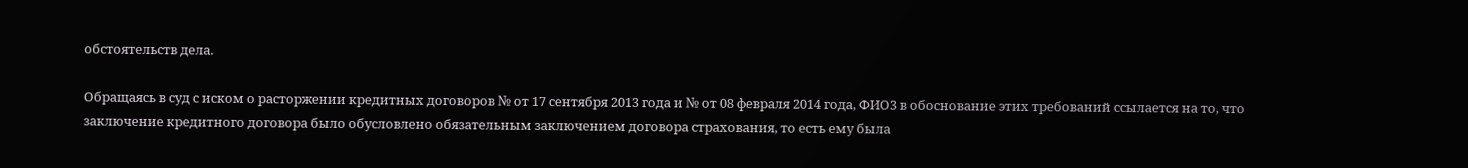обстоятельств дела.

Обращаясь в суд с иском о расторжении кредитных договоров № от 17 сентября 2013 года и № от 08 февраля 2014 года, ФИО3 в обоснование этих требований ссылается на то, что заключение кредитного договора было обусловлено обязательным заключением договора страхования, то есть ему была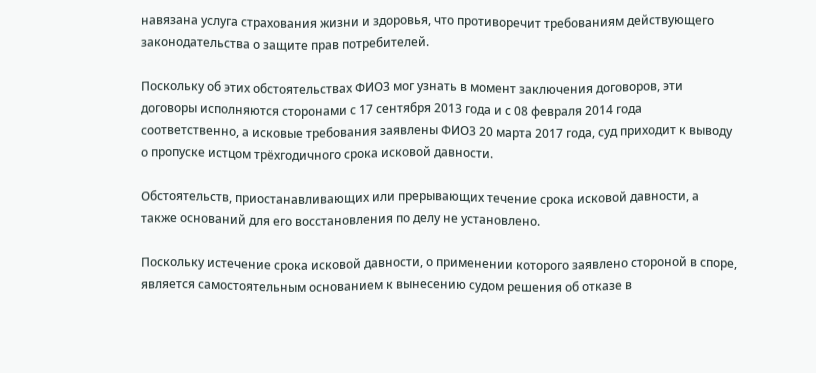навязана услуга страхования жизни и здоровья, что противоречит требованиям действующего законодательства о защите прав потребителей.

Поскольку об этих обстоятельствах ФИО3 мог узнать в момент заключения договоров, эти договоры исполняются сторонами с 17 сентября 2013 года и с 08 февраля 2014 года соответственно, а исковые требования заявлены ФИО3 20 марта 2017 года, суд приходит к выводу о пропуске истцом трёхгодичного срока исковой давности.

Обстоятельств, приостанавливающих или прерывающих течение срока исковой давности, а также оснований для его восстановления по делу не установлено.

Поскольку истечение срока исковой давности, о применении которого заявлено стороной в споре, является самостоятельным основанием к вынесению судом решения об отказе в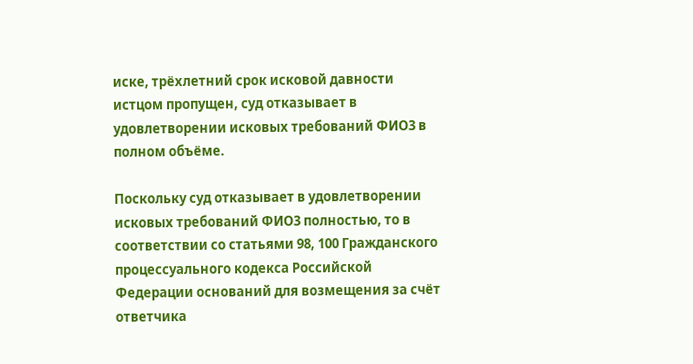иске, трёхлетний срок исковой давности истцом пропущен, суд отказывает в удовлетворении исковых требований ФИО3 в полном объёме.

Поскольку суд отказывает в удовлетворении исковых требований ФИО3 полностью, то в соответствии со статьями 98, 100 Гражданского процессуального кодекса Российской Федерации оснований для возмещения за счёт ответчика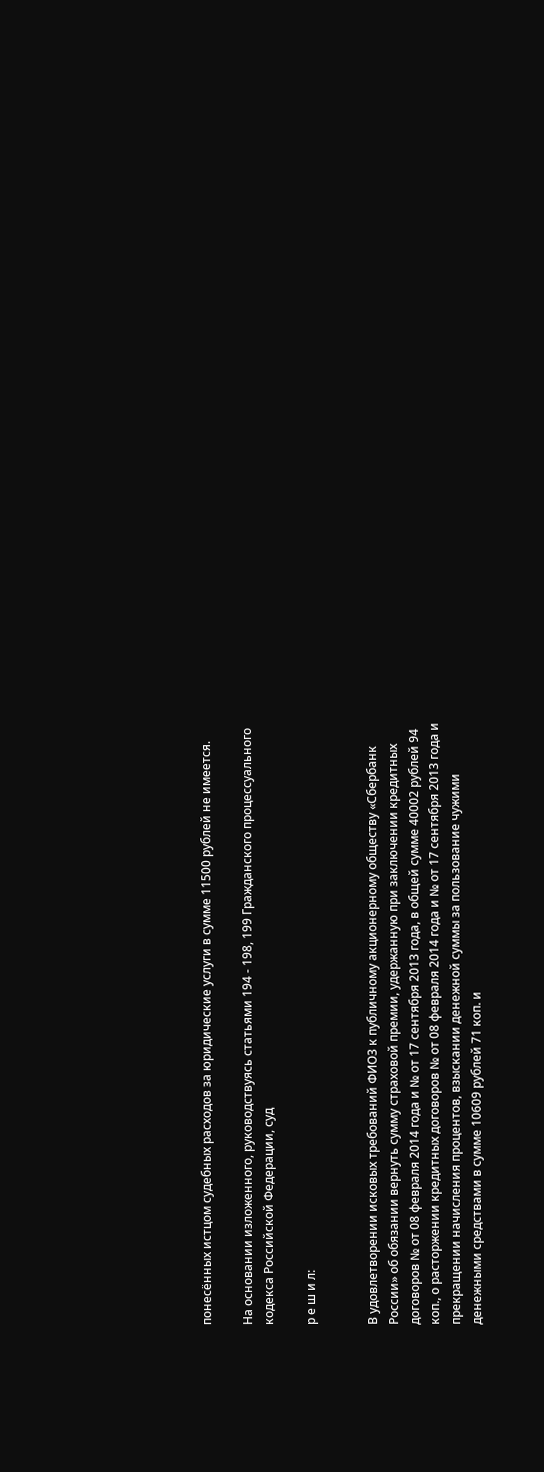понесённых истцом судебных расходов за юридические услуги в сумме 11500 рублей не имеется.

На основании изложенного, руководствуясь статьями 194 - 198, 199 Гражданского процессуального кодекса Российской Федерации, суд

р е ш и л:


В удовлетворении исковых требований ФИО3 к публичному акционерному обществу «Сбербанк России» об обязании вернуть сумму страховой премии, удержанную при заключении кредитных договоров № от 08 февраля 2014 года и № от 17 сентября 2013 года, в общей сумме 40002 рублей 94 коп., о расторжении кредитных договоров № от 08 февраля 2014 года и № от 17 сентября 2013 года и прекращении начисления процентов, взыскании денежной суммы за пользование чужими денежными средствами в сумме 10609 рублей 71 коп. и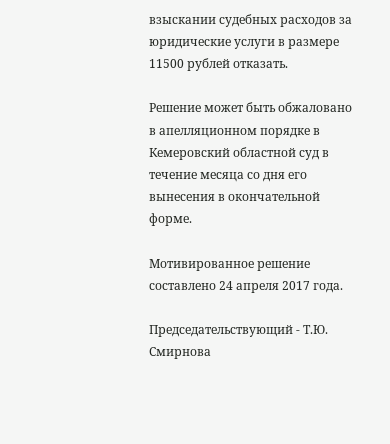взыскании судебных расходов за юридические услуги в размере 11500 рублей отказать.

Решение может быть обжаловано в апелляционном порядке в Кемеровский областной суд в течение месяца со дня его вынесения в окончательной форме.

Мотивированное решение составлено 24 апреля 2017 года.

Председательствующий - Т.Ю. Смирнова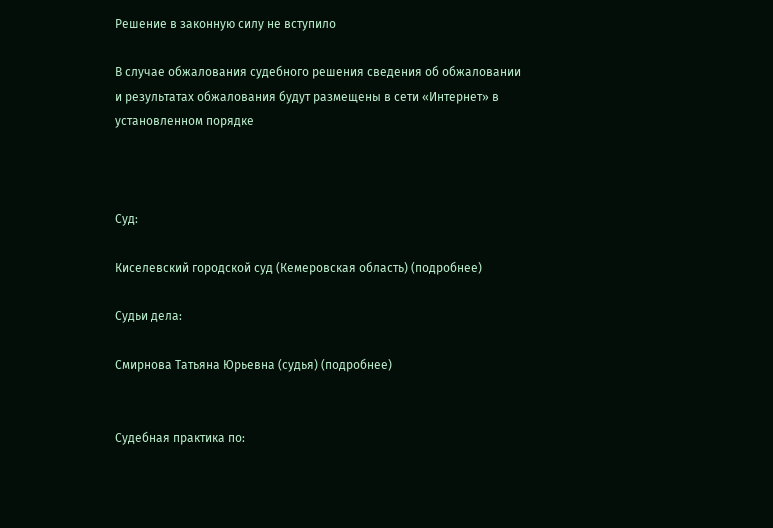Решение в законную силу не вступило

В случае обжалования судебного решения сведения об обжаловании и результатах обжалования будут размещены в сети «Интернет» в установленном порядке



Суд:

Киселевский городской суд (Кемеровская область) (подробнее)

Судьи дела:

Смирнова Татьяна Юрьевна (судья) (подробнее)


Судебная практика по: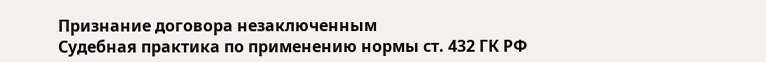Признание договора незаключенным
Судебная практика по применению нормы ст. 432 ГК РФ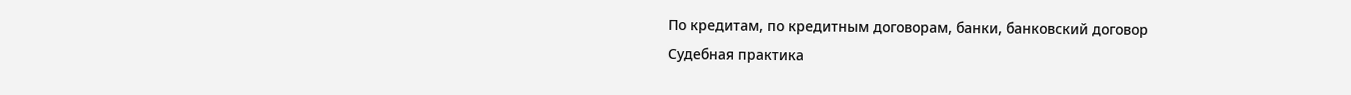По кредитам, по кредитным договорам, банки, банковский договор
Судебная практика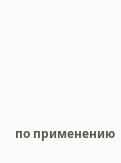по применению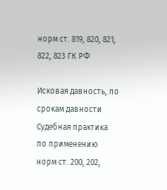норм ст. 819, 820, 821, 822, 823 ГК РФ

Исковая давность, по срокам давности
Судебная практика по применению норм ст. 200, 202,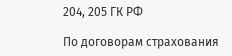204, 205 ГК РФ

По договорам страхования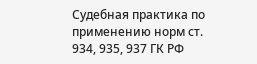Судебная практика по применению норм ст. 934, 935, 937 ГК РФ